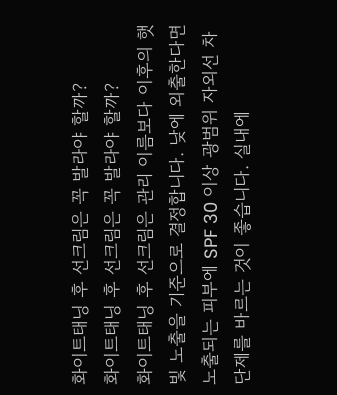화이트태닝 후 선크림은 꼭 발라야 할까?
화이트태닝 후 선크림은 꼭 발라야 할까?
화이트태닝 후 선크림은 관리 이름보다 이후의 햇빛 노출을 기준으로 결정합니다. 낮에 외출한다면 노출되는 피부에 SPF 30 이상 광범위 자외선 차단제를 바르는 것이 좋습니다. 실내에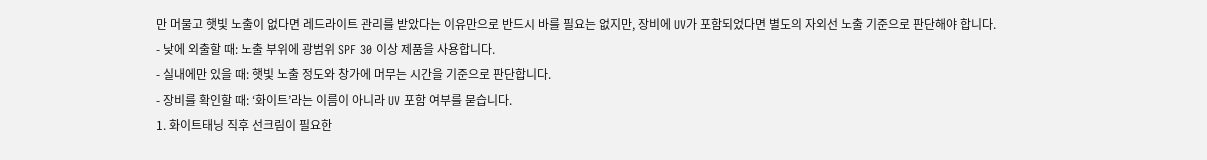만 머물고 햇빛 노출이 없다면 레드라이트 관리를 받았다는 이유만으로 반드시 바를 필요는 없지만, 장비에 UV가 포함되었다면 별도의 자외선 노출 기준으로 판단해야 합니다.
- 낮에 외출할 때: 노출 부위에 광범위 SPF 30 이상 제품을 사용합니다.
- 실내에만 있을 때: 햇빛 노출 정도와 창가에 머무는 시간을 기준으로 판단합니다.
- 장비를 확인할 때: ‘화이트’라는 이름이 아니라 UV 포함 여부를 묻습니다.
1. 화이트태닝 직후 선크림이 필요한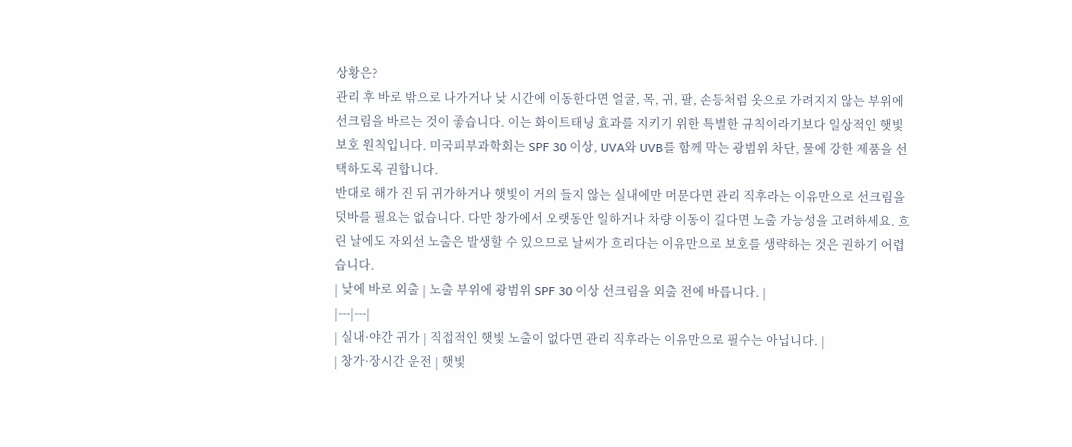상황은?
관리 후 바로 밖으로 나가거나 낮 시간에 이동한다면 얼굴, 목, 귀, 팔, 손등처럼 옷으로 가려지지 않는 부위에 선크림을 바르는 것이 좋습니다. 이는 화이트태닝 효과를 지키기 위한 특별한 규칙이라기보다 일상적인 햇빛 보호 원칙입니다. 미국피부과학회는 SPF 30 이상, UVA와 UVB를 함께 막는 광범위 차단, 물에 강한 제품을 선택하도록 권합니다.
반대로 해가 진 뒤 귀가하거나 햇빛이 거의 들지 않는 실내에만 머문다면 관리 직후라는 이유만으로 선크림을 덧바를 필요는 없습니다. 다만 창가에서 오랫동안 일하거나 차량 이동이 길다면 노출 가능성을 고려하세요. 흐린 날에도 자외선 노출은 발생할 수 있으므로 날씨가 흐리다는 이유만으로 보호를 생략하는 것은 권하기 어렵습니다.
| 낮에 바로 외출 | 노출 부위에 광범위 SPF 30 이상 선크림을 외출 전에 바릅니다. |
|---|---|
| 실내·야간 귀가 | 직접적인 햇빛 노출이 없다면 관리 직후라는 이유만으로 필수는 아닙니다. |
| 창가·장시간 운전 | 햇빛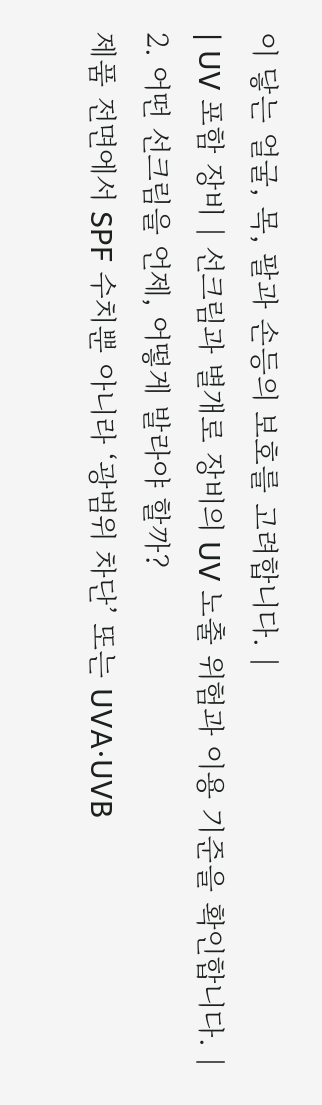이 닿는 얼굴, 목, 팔과 손등의 보호를 고려합니다. |
| UV 포함 장비 | 선크림과 별개로 장비의 UV 노출 위험과 이용 기준을 확인합니다. |
2. 어떤 선크림을 언제, 어떻게 발라야 할까?
제품 전면에서 SPF 수치뿐 아니라 ‘광범위 차단’ 또는 UVA·UVB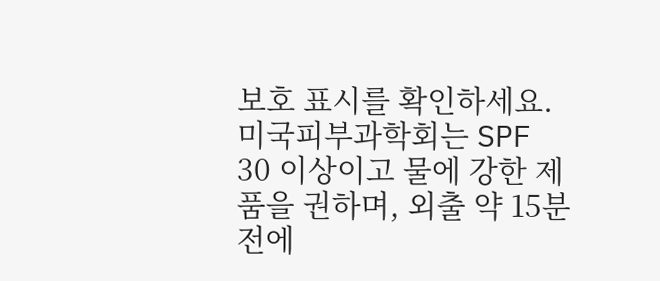보호 표시를 확인하세요. 미국피부과학회는 SPF 30 이상이고 물에 강한 제품을 권하며, 외출 약 15분 전에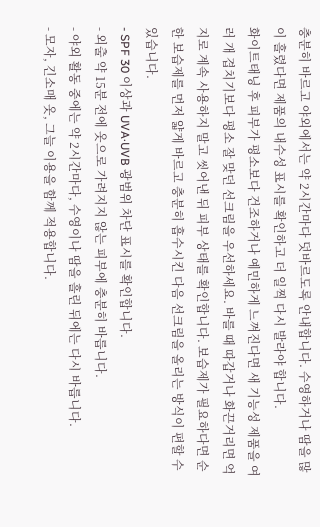충분히 바르고 야외에서는 약 2시간마다 덧바르도록 안내합니다. 수영하거나 땀을 많이 흘렸다면 제품의 내수성 표시를 확인하고 더 일찍 다시 발라야 합니다.
화이트태닝 후 피부가 평소보다 건조하거나 예민하게 느껴진다면 새 기능성 제품을 여러 개 겹치기보다 평소 잘 맞던 선크림을 우선하세요. 바를 때 따갑거나 화끈거리면 억지로 계속 사용하지 말고 씻어낸 뒤 피부 상태를 확인합니다. 보습제가 필요하다면 순한 보습제를 먼저 얇게 바르고 충분히 흡수시킨 다음 선크림을 올리는 방식이 편할 수 있습니다.
- SPF 30 이상과 UVA·UVB 광범위 차단 표시를 확인합니다.
- 외출 약 15분 전에 옷으로 가려지지 않는 피부에 충분히 바릅니다.
- 야외 활동 중에는 약 2시간마다, 수영이나 땀을 흘린 뒤에는 다시 바릅니다.
- 모자, 긴소매 옷, 그늘 이용을 함께 적용합니다.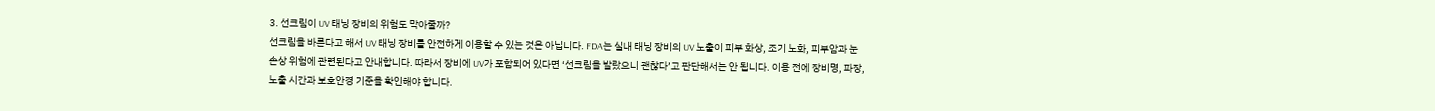3. 선크림이 UV 태닝 장비의 위험도 막아줄까?
선크림을 바른다고 해서 UV 태닝 장비를 안전하게 이용할 수 있는 것은 아닙니다. FDA는 실내 태닝 장비의 UV 노출이 피부 화상, 조기 노화, 피부암과 눈 손상 위험에 관련된다고 안내합니다. 따라서 장비에 UV가 포함되어 있다면 ‘선크림을 발랐으니 괜찮다’고 판단해서는 안 됩니다. 이용 전에 장비명, 파장, 노출 시간과 보호안경 기준을 확인해야 합니다.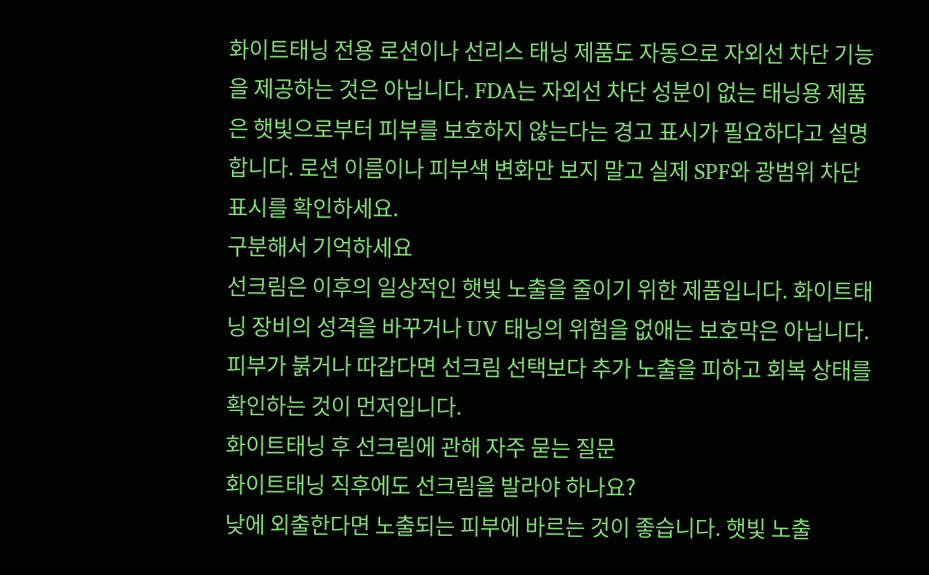화이트태닝 전용 로션이나 선리스 태닝 제품도 자동으로 자외선 차단 기능을 제공하는 것은 아닙니다. FDA는 자외선 차단 성분이 없는 태닝용 제품은 햇빛으로부터 피부를 보호하지 않는다는 경고 표시가 필요하다고 설명합니다. 로션 이름이나 피부색 변화만 보지 말고 실제 SPF와 광범위 차단 표시를 확인하세요.
구분해서 기억하세요
선크림은 이후의 일상적인 햇빛 노출을 줄이기 위한 제품입니다. 화이트태닝 장비의 성격을 바꾸거나 UV 태닝의 위험을 없애는 보호막은 아닙니다. 피부가 붉거나 따갑다면 선크림 선택보다 추가 노출을 피하고 회복 상태를 확인하는 것이 먼저입니다.
화이트태닝 후 선크림에 관해 자주 묻는 질문
화이트태닝 직후에도 선크림을 발라야 하나요?
낮에 외출한다면 노출되는 피부에 바르는 것이 좋습니다. 햇빛 노출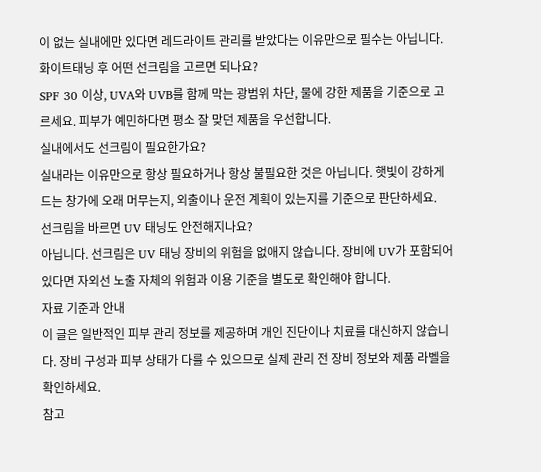이 없는 실내에만 있다면 레드라이트 관리를 받았다는 이유만으로 필수는 아닙니다.
화이트태닝 후 어떤 선크림을 고르면 되나요?
SPF 30 이상, UVA와 UVB를 함께 막는 광범위 차단, 물에 강한 제품을 기준으로 고르세요. 피부가 예민하다면 평소 잘 맞던 제품을 우선합니다.
실내에서도 선크림이 필요한가요?
실내라는 이유만으로 항상 필요하거나 항상 불필요한 것은 아닙니다. 햇빛이 강하게 드는 창가에 오래 머무는지, 외출이나 운전 계획이 있는지를 기준으로 판단하세요.
선크림을 바르면 UV 태닝도 안전해지나요?
아닙니다. 선크림은 UV 태닝 장비의 위험을 없애지 않습니다. 장비에 UV가 포함되어 있다면 자외선 노출 자체의 위험과 이용 기준을 별도로 확인해야 합니다.
자료 기준과 안내
이 글은 일반적인 피부 관리 정보를 제공하며 개인 진단이나 치료를 대신하지 않습니다. 장비 구성과 피부 상태가 다를 수 있으므로 실제 관리 전 장비 정보와 제품 라벨을 확인하세요.
참고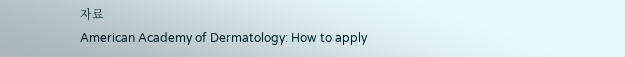자료
American Academy of Dermatology: How to apply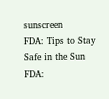sunscreen
FDA: Tips to Stay Safe in the Sun
FDA: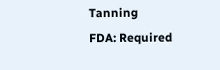Tanning
FDA: Required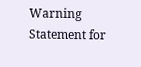Warning Statement for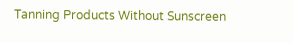Tanning Products Without Sunscreen